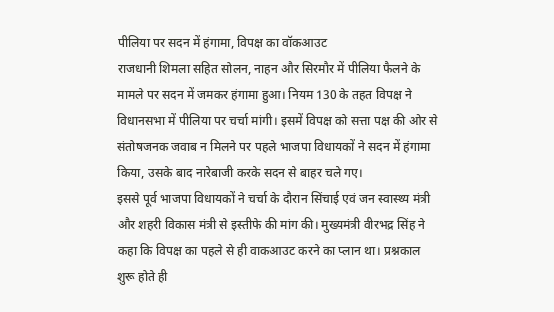पीलिया पर सदन में हंगामा, विपक्ष का वॉकआउट
राजधानी शिमला सहित सोलन, नाहन और सिरमौर में पीलिया फैलने के मामले पर सदन में जमकर हंगामा हुआ। नियम 130 के तहत विपक्ष ने विधानसभा में पीलिया पर चर्चा मांगी। इसमें विपक्ष को सत्ता पक्ष की ओर से संतोषजनक जवाब न मिलने पर पहले भाजपा विधायकों ने सदन में हंगामा किया, उसके बाद नारेबाजी करके सदन से बाहर चले गए।
इससे पूर्व भाजपा विधायकों ने चर्चा के दौरान सिंचाई एवं जन स्वास्थ्य मंत्री और शहरी विकास मंत्री से इस्तीफे की मांग की। मुख्यमंत्री वीरभद्र सिंह ने कहा कि विपक्ष का पहले से ही वाकआउट करने का प्लान था। प्रश्नकाल शुरू होते ही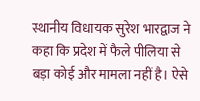स्थानीय विधायक सुरेश भारद्वाज ने कहा कि प्रदेश में फैले पीलिया से बड़ा कोई और मामला नहीं है। ऐसे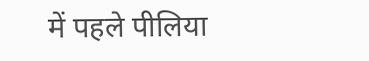में पहले पीलिया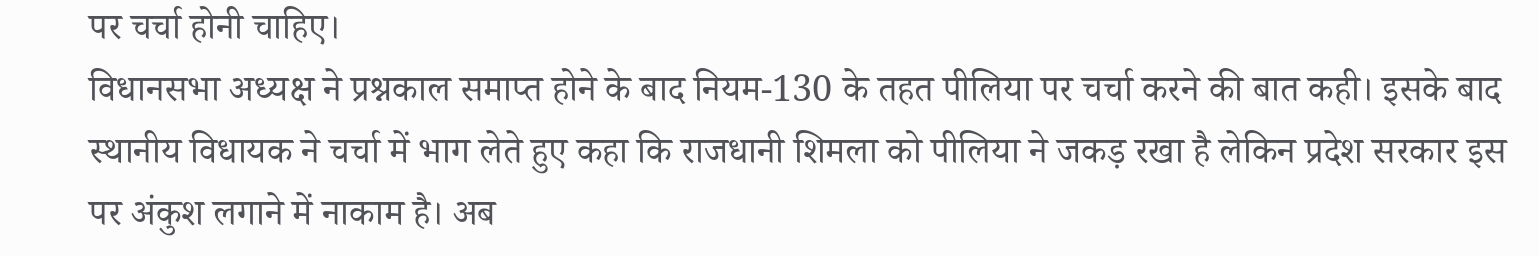पर चर्चा होनी चाहिए।
विधानसभा अध्यक्ष ने प्रश्नकाल समाप्त होने के बाद नियम-130 के तहत पीलिया पर चर्चा करने की बात कही। इसके बाद स्थानीय विधायक ने चर्चा में भाग लेते हुए कहा कि राजधानी शिमला को पीलिया ने जकड़ रखा है लेकिन प्रदेश सरकार इस पर अंकुश लगाने में नाकाम है। अब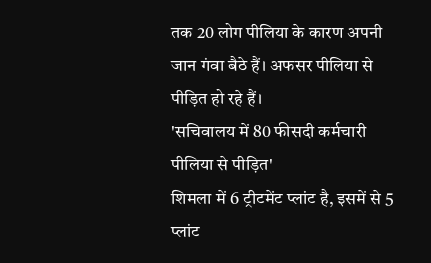तक 20 लोग पीलिया के कारण अपनी जान गंवा बैठे हैं। अफसर पीलिया से पीड़ित हो रहे हैं।
'सचिवालय में 80 फीसदी कर्मचारी पीलिया से पीड़ित'
शिमला में 6 ट्रीटमेंट प्लांट है, इसमें से 5 प्लांट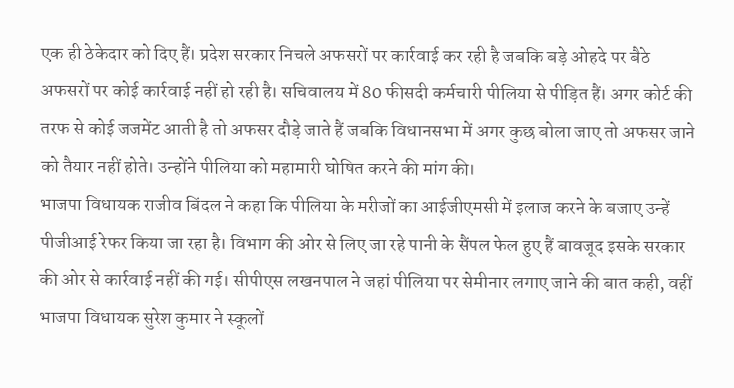एक ही ठेकेदार को दिए हैं। प्रदेश सरकार निचले अफसरों पर कार्रवाई कर रही है जबकि बड़े ओहदे पर बैठे अफसरों पर कोई कार्रवाई नहीं हो रही है। सचिवालय में 80 फीसदी कर्मचारी पीलिया से पीड़ित हैं। अगर कोर्ट की तरफ से कोई जजमेंट आती है तो अफसर दौड़े जाते हैं जबकि विधानसभा में अगर कुछ बोला जाए तो अफसर जाने को तैयार नहीं होते। उन्होंने पीलिया को महामारी घोषित करने की मांग की।
भाजपा विधायक राजीव बिंदल ने कहा कि पीलिया के मरीजों का आईजीएमसी में इलाज करने के बजाए उन्हें पीजीआई रेफर किया जा रहा है। विभाग की ओर से लिए जा रहे पानी के सैंपल फेल हुए हैं बावजूद इसके सरकार की ओर से कार्रवाई नहीं की गई। सीपीएस लखनपाल ने जहां पीलिया पर सेमीनार लगाए जाने की बात कही, वहीं भाजपा विधायक सुरेश कुमार ने स्कूलों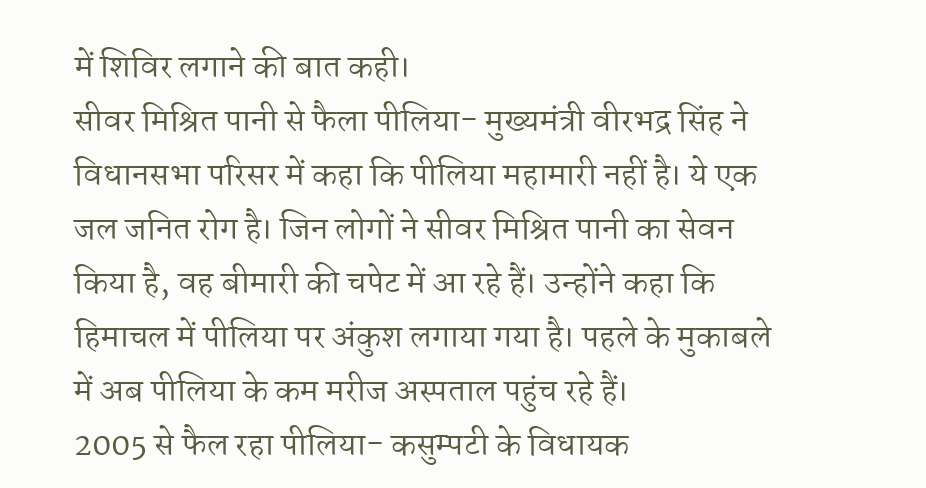में शिविर लगाने की बात कही।
सीवर मिश्रित पानी से फैला पीलिया- मुख्यमंत्री वीरभद्र सिंह ने विधानसभा परिसर में कहा कि पीलिया महामारी नहीं है। ये एक जल जनित रोग है। जिन लोगों ने सीवर मिश्रित पानी का सेवन किया है, वह बीमारी की चपेट में आ रहे हैं। उन्होंने कहा कि हिमाचल में पीलिया पर अंकुश लगाया गया है। पहले के मुकाबले में अब पीलिया के कम मरीज अस्पताल पहुंच रहे हैं।
2005 से फैल रहा पीलिया- कसुम्पटी के विधायक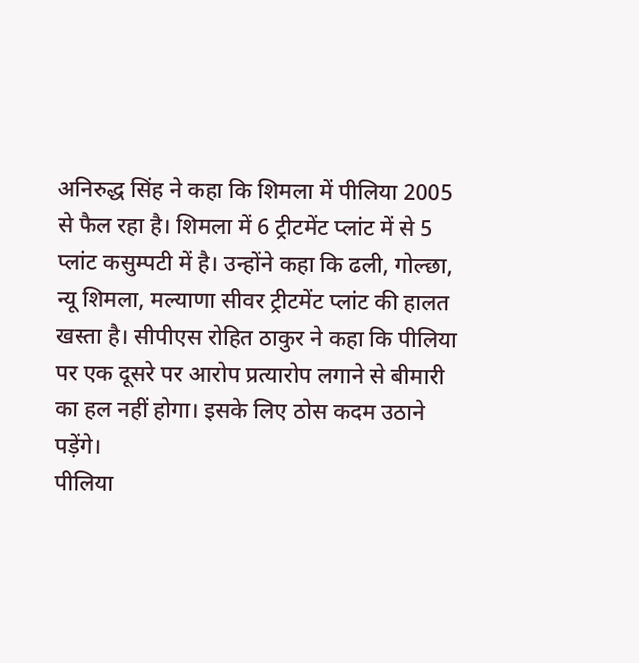अनिरुद्ध सिंह ने कहा कि शिमला में पीलिया 2005 से फैल रहा है। शिमला में 6 ट्रीटमेंट प्लांट में से 5 प्लांट कसुम्पटी में है। उन्होंने कहा कि ढली, गोल्छा, न्यू शिमला, मल्याणा सीवर ट्रीटमेंट प्लांट की हालत खस्ता है। सीपीएस रोहित ठाकुर ने कहा कि पीलिया पर एक दूसरे पर आरोप प्रत्यारोप लगाने से बीमारी का हल नहीं होगा। इसके लिए ठोस कदम उठाने पड़ेंगे।
पीलिया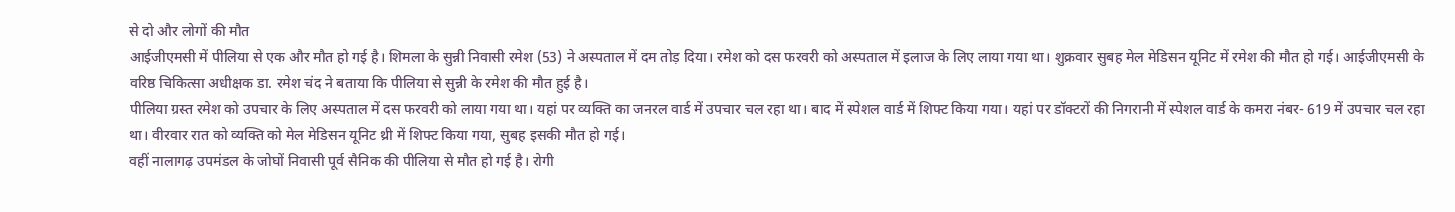से दो और लोगों की मौत
आईजीएमसी में पीलिया से एक और मौत हो गई है। शिमला के सुन्नी निवासी रमेश (53) ने अस्पताल में दम तोड़ दिया। रमेश को दस फरवरी को अस्पताल में इलाज के लिए लाया गया था। शुक्रवार सुबह मेल मेडिसन यूनिट में रमेश की मौत हो गई। आईजीएमसी के वरिष्ठ चिकित्सा अधीक्षक डा. रमेश चंद ने बताया कि पीलिया से सुन्नी के रमेश की मौत हुई है।
पीलिया ग्रस्त रमेश को उपचार के लिए अस्पताल में दस फरवरी को लाया गया था। यहां पर व्यक्ति का जनरल वार्ड में उपचार चल रहा था। बाद में स्पेशल वार्ड में शिफ्ट किया गया। यहां पर डॉक्टरों की निगरानी में स्पेशल वार्ड के कमरा नंबर- 619 में उपचार चल रहा था। वीरवार रात को व्यक्ति को मेल मेडिसन यूनिट थ्री में शिफ्ट किया गया, सुबह इसकी मौत हो गई।
वहीं नालागढ़ उपमंडल के जोघों निवासी पूर्व सैनिक की पीलिया से मौत हो गई है। रोगी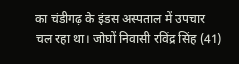का चंडीगढ़ के इंडस अस्पताल में उपचार चल रहा था। जोघों निवासी रविंद्र सिंह (41)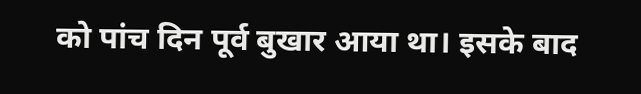को पांच दिन पूर्व बुखार आया था। इसके बाद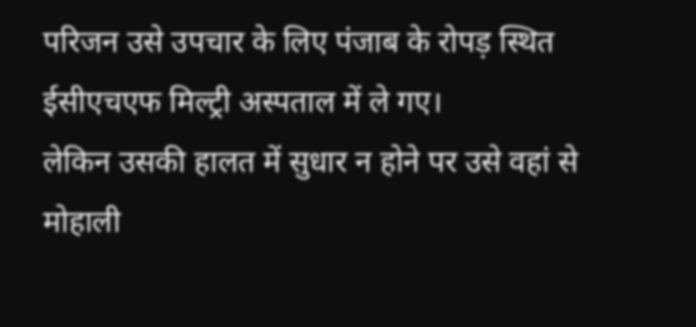परिजन उसे उपचार के लिए पंजाब के रोपड़ स्थित ईसीएचएफ मिल्ट्री अस्पताल में ले गए।
लेकिन उसकी हालत में सुधार न होने पर उसे वहां से मोहाली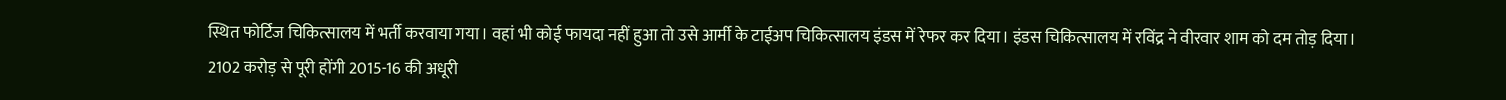स्थित फोर्टिज चिकित्सालय में भर्ती करवाया गया। वहां भी कोई फायदा नहीं हुआ तो उसे आर्मी के टाईअप चिकित्सालय इंडस में रेफर कर दिया। इंडस चिकित्सालय में रविंद्र ने वीरवार शाम को दम तोड़ दिया।
2102 करोड़ से पूरी होंगी 2015-16 की अधूरी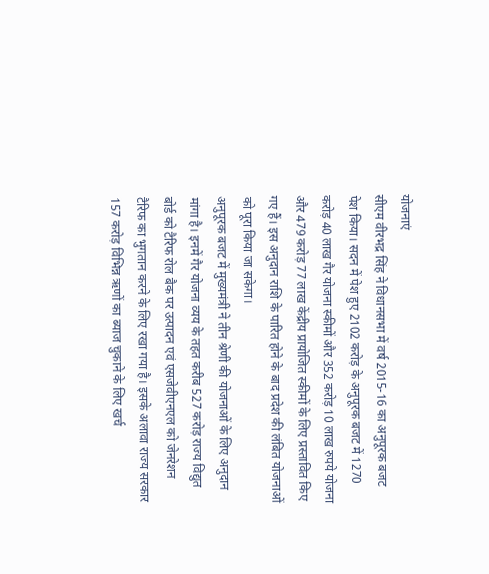योजनाएं
सीएम वीरभद्र सिंह ने विधानसभा में वर्ष 2015-16 का अनुपूरक बजट पेश किया। सदन में पेश हुए 2102 करोड़ के अनुपूरक बजट में 1270 करोड़ 40 लाख गैर योजना स्कीमों और 352 करोड़ 10 लाख रुपये योजना और 479 करोड़ 77 लाख केंद्रीय प्रायोजित स्कीमों के लिए प्रस्तावित किए गए हैं। इस अनुदान राशि के पारित होने के बाद प्रदेश की लंबित योजनाओं को पूरा किया जा सकेगा।
अनुपूरक बजट में मुख्यमंत्री ने तीन श्रेणी की योजनाओं के लिए अनुदान मांगा है। इनमें गैर योजना व्यय के तहत करीब 527 करोड़ राज्य विद्युत बोर्ड को टैरिफ रोल बैक पर उत्पादन एवं एसजेवीएनएल को जेनरेशन टैरिफ का भुगतान करने के लिए रखा गया है। इसके अलावा राज्य सरकार 157 करोड़ विभिन्न ऋणों का ब्याज चुकाने के लिए खर्च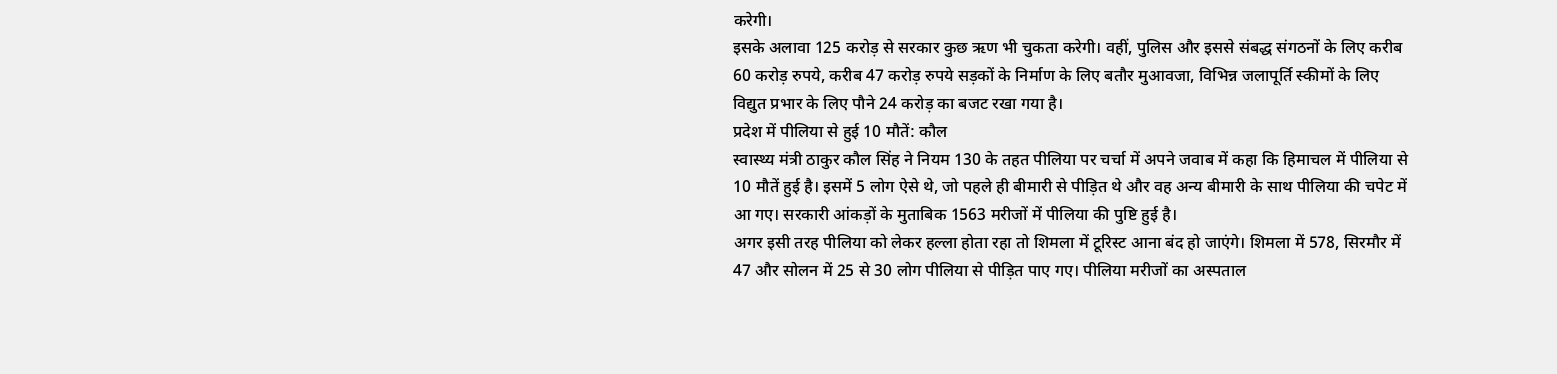करेगी।
इसके अलावा 125 करोड़ से सरकार कुछ ऋण भी चुकता करेगी। वहीं, पुलिस और इससे संबद्ध संगठनों के लिए करीब 60 करोड़ रुपये, करीब 47 करोड़ रुपये सड़कों के निर्माण के लिए बतौर मुआवजा, विभिन्न जलापूर्ति स्कीमों के लिए विद्युत प्रभार के लिए पौने 24 करोड़ का बजट रखा गया है।
प्रदेश में पीलिया से हुई 10 मौतें: कौल
स्वास्थ्य मंत्री ठाकुर कौल सिंह ने नियम 130 के तहत पीलिया पर चर्चा में अपने जवाब में कहा कि हिमाचल में पीलिया से 10 मौतें हुई है। इसमें 5 लोग ऐसे थे, जो पहले ही बीमारी से पीड़ित थे और वह अन्य बीमारी के साथ पीलिया की चपेट में आ गए। सरकारी आंकड़ों के मुताबिक 1563 मरीजों में पीलिया की पुष्टि हुई है।
अगर इसी तरह पीलिया को लेकर हल्ला होता रहा तो शिमला में टूरिस्ट आना बंद हो जाएंगे। शिमला में 578, सिरमौर में 47 और सोलन में 25 से 30 लोग पीलिया से पीड़ित पाए गए। पीलिया मरीजों का अस्पताल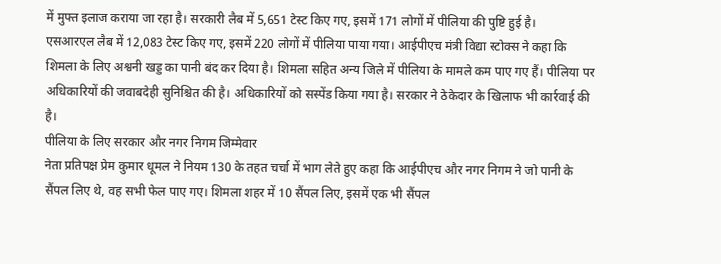में मुफ्त इलाज कराया जा रहा है। सरकारी लैब में 5,651 टेस्ट किए गए, इसमें 171 लोगों में पीलिया की पुष्टि हुई है।
एसआरएल लैब में 12,083 टेस्ट किए गए, इसमें 220 लोगों में पीलिया पाया गया। आईपीएच मंत्री विद्या स्टोक्स ने कहा कि शिमला के लिए अश्वनी खड्ड का पानी बंद कर दिया है। शिमला सहित अन्य जिले में पीलिया के मामले कम पाए गए हैं। पीलिया पर अधिकारियों की जवाबदेही सुनिश्चित की है। अधिकारियों को सस्पेंड किया गया है। सरकार ने ठेकेदार के खिलाफ भी कार्रवाई की है।
पीलिया के लिए सरकार और नगर निगम जिम्मेवार
नेता प्रतिपक्ष प्रेम कुमार धूमल ने नियम 130 के तहत चर्चा में भाग लेते हुए कहा कि आईपीएच और नगर निगम ने जो पानी के सैंपल लिए थे, वह सभी फेल पाए गए। शिमला शहर में 10 सैंपल लिए, इसमें एक भी सैंपल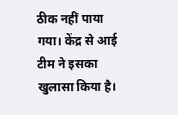ठीक नहीं पाया गया। केंद्र से आई टीम ने इसका खुलासा किया है।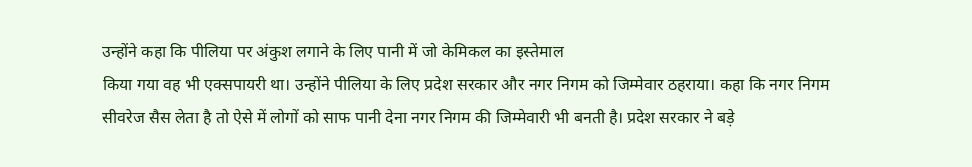उन्होंने कहा कि पीलिया पर अंकुश लगाने के लिए पानी में जो केमिकल का इस्तेमाल
किया गया वह भी एक्सपायरी था। उन्होंने पीलिया के लिए प्रदेश सरकार और नगर निगम को जिम्मेवार ठहराया। कहा कि नगर निगम सीवरेज सैस लेता है तो ऐसे में लोगों को साफ पानी देना नगर निगम की जिम्मेवारी भी बनती है। प्रदेश सरकार ने बड़े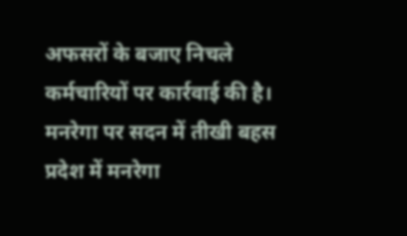अफसरों के बजाए निचले कर्मचारियों पर कार्रवाई की है।
मनरेगा पर सदन में तीखी बहस
प्रदेश में मनरेगा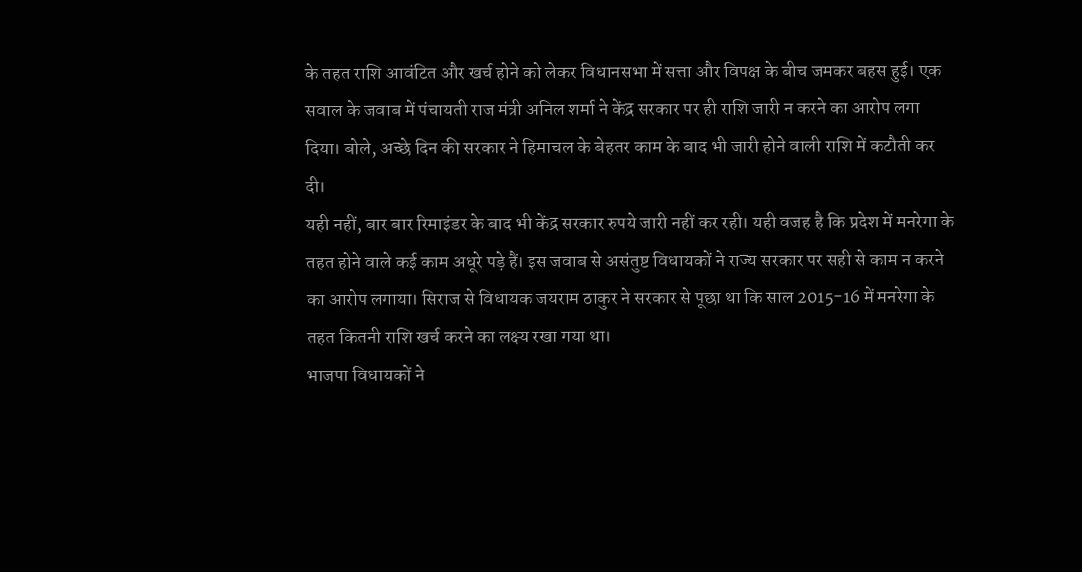के तहत राशि आवंटित और खर्च होने को लेकर विधानसभा में सत्ता और विपक्ष के बीच जमकर बहस हुई। एक सवाल के जवाब में पंचायती राज मंत्री अनिल शर्मा ने केंद्र सरकार पर ही राशि जारी न करने का आरोप लगा दिया। बोले, अच्छे दिन की सरकार ने हिमाचल के बेहतर काम के बाद भी जारी होने वाली राशि में कटौती कर दी।
यही नहीं, बार बार रिमाइंडर के बाद भी केंद्र सरकार रुपये जारी नहीं कर रही। यही वजह है कि प्रदेश में मनरेगा के तहत होने वाले कई काम अधूरे पड़े हैं। इस जवाब से असंतुष्ट विधायकों ने राज्य सरकार पर सही से काम न करने का आरोप लगाया। सिराज से विधायक जयराम ठाकुर ने सरकार से पूछा था कि साल 2015-16 में मनरेगा के तहत कितनी राशि खर्च करने का लक्ष्य रखा गया था।
भाजपा विधायकों ने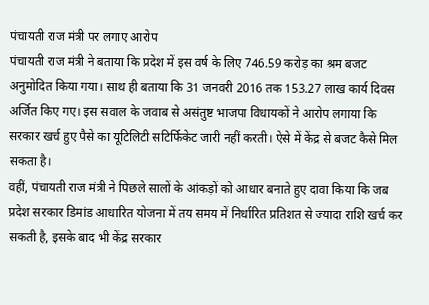पंचायती राज मंत्री पर लगाए आरोप
पंचायती राज मंत्री ने बताया कि प्रदेश में इस वर्ष के लिए 746.59 करोड़ का श्रम बजट अनुमोदित किया गया। साथ ही बताया कि 31 जनवरी 2016 तक 153.27 लाख कार्य दिवस अर्जित किए गए। इस सवाल के जवाब से असंतुष्ट भाजपा विधायकों ने आरोप लगाया कि सरकार खर्च हुए पैसे का यूटिलिटी सटिर्फिकेट जारी नहीं करती। ऐसे में केंद्र से बजट कैसे मिल सकता है।
वहीं, पंचायती राज मंत्री ने पिछले सालों के आंकड़ों को आधार बनाते हुए दावा किया कि जब प्रदेश सरकार डिमांड आधारित योजना में तय समय में निर्धारित प्रतिशत से ज्यादा राशि खर्च कर सकती है, इसके बाद भी केंद्र सरकार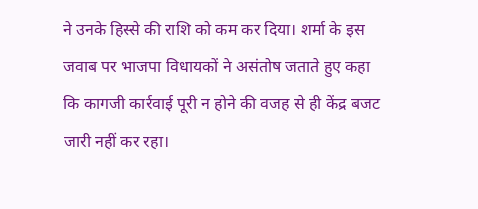ने उनके हिस्से की राशि को कम कर दिया। शर्मा के इस जवाब पर भाजपा विधायकों ने असंतोष जताते हुए कहा कि कागजी कार्रवाई पूरी न होने की वजह से ही केंद्र बजट जारी नहीं कर रहा।